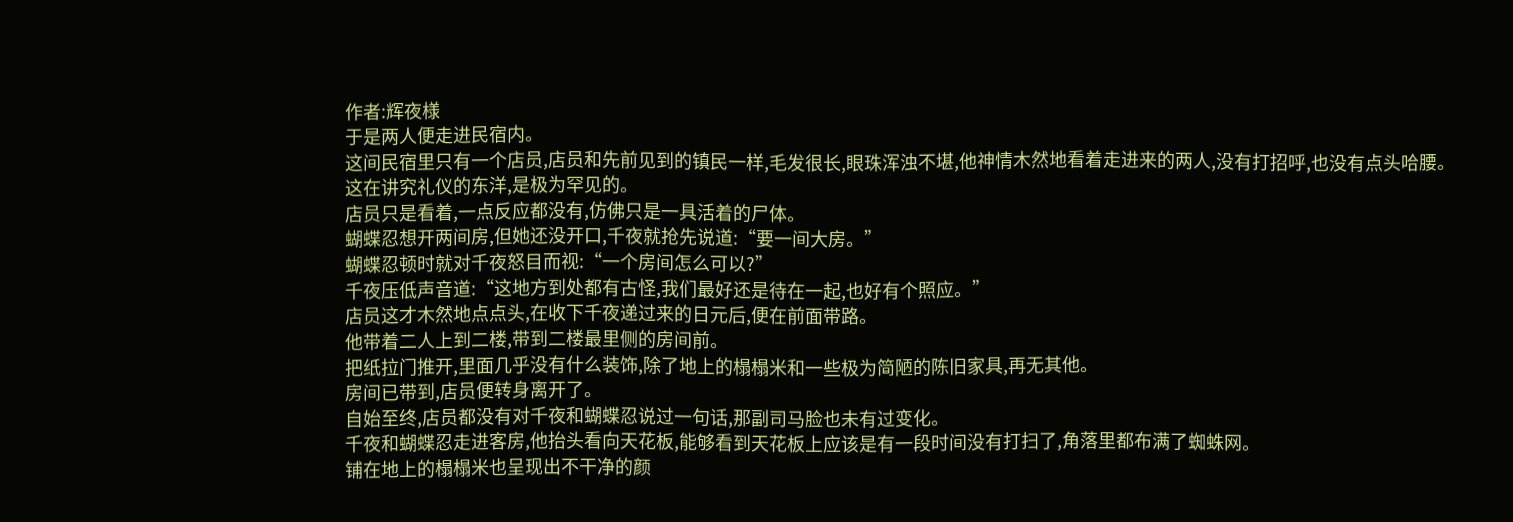作者:辉夜様
于是两人便走进民宿内。
这间民宿里只有一个店员,店员和先前见到的镇民一样,毛发很长,眼珠浑浊不堪,他神情木然地看着走进来的两人,没有打招呼,也没有点头哈腰。
这在讲究礼仪的东洋,是极为罕见的。
店员只是看着,一点反应都没有,仿佛只是一具活着的尸体。
蝴蝶忍想开两间房,但她还没开口,千夜就抢先说道:“要一间大房。”
蝴蝶忍顿时就对千夜怒目而视:“一个房间怎么可以?”
千夜压低声音道:“这地方到处都有古怪,我们最好还是待在一起,也好有个照应。”
店员这才木然地点点头,在收下千夜递过来的日元后,便在前面带路。
他带着二人上到二楼,带到二楼最里侧的房间前。
把纸拉门推开,里面几乎没有什么装饰,除了地上的榻榻米和一些极为简陋的陈旧家具,再无其他。
房间已带到,店员便转身离开了。
自始至终,店员都没有对千夜和蝴蝶忍说过一句话,那副司马脸也未有过变化。
千夜和蝴蝶忍走进客房,他抬头看向天花板,能够看到天花板上应该是有一段时间没有打扫了,角落里都布满了蜘蛛网。
铺在地上的榻榻米也呈现出不干净的颜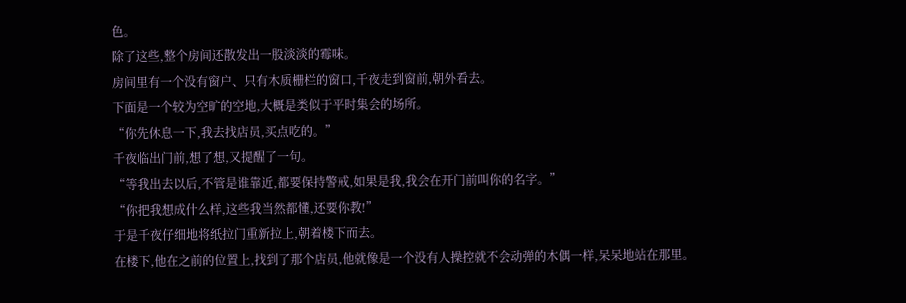色。
除了这些,整个房间还散发出一股淡淡的霉味。
房间里有一个没有窗户、只有木质栅栏的窗口,千夜走到窗前,朝外看去。
下面是一个较为空旷的空地,大概是类似于平时集会的场所。
“你先休息一下,我去找店员,买点吃的。”
千夜临出门前,想了想,又提醒了一句。
“等我出去以后,不管是谁靠近,都要保持警戒,如果是我,我会在开门前叫你的名字。”
“你把我想成什么样,这些我当然都懂,还要你教!”
于是千夜仔细地将纸拉门重新拉上,朝着楼下而去。
在楼下,他在之前的位置上,找到了那个店员,他就像是一个没有人操控就不会动弹的木偶一样,呆呆地站在那里。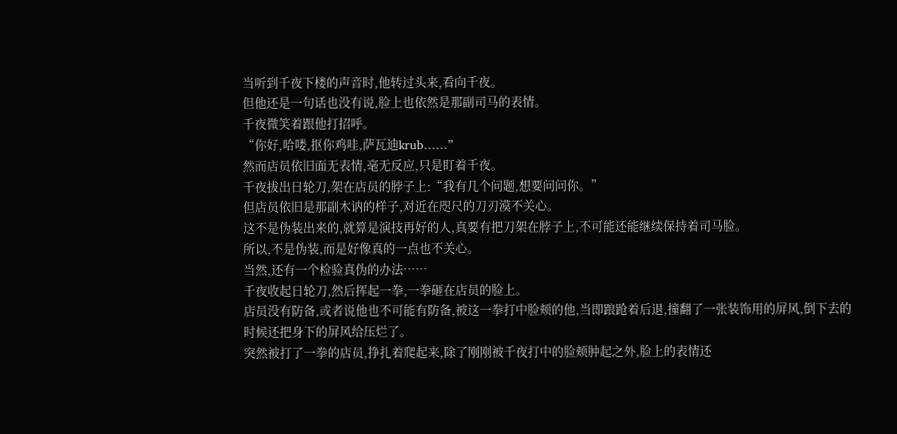当听到千夜下楼的声音时,他转过头来,看向千夜。
但他还是一句话也没有说,脸上也依然是那副司马的表情。
千夜微笑着跟他打招呼。
“你好,哈喽,抠你鸡哇,萨瓦迪krub……”
然而店员依旧面无表情,毫无反应,只是盯着千夜。
千夜拔出日轮刀,架在店员的脖子上:“我有几个问题,想要问问你。”
但店员依旧是那副木讷的样子,对近在咫尺的刀刃漠不关心。
这不是伪装出来的,就算是演技再好的人,真要有把刀架在脖子上,不可能还能继续保持着司马脸。
所以,不是伪装,而是好像真的一点也不关心。
当然,还有一个检验真伪的办法……
千夜收起日轮刀,然后挥起一拳,一拳砸在店员的脸上。
店员没有防备,或者说他也不可能有防备,被这一拳打中脸颊的他,当即踉跄着后退,撞翻了一张装饰用的屏风,倒下去的时候还把身下的屏风给压烂了。
突然被打了一拳的店员,挣扎着爬起来,除了刚刚被千夜打中的脸颊肿起之外,脸上的表情还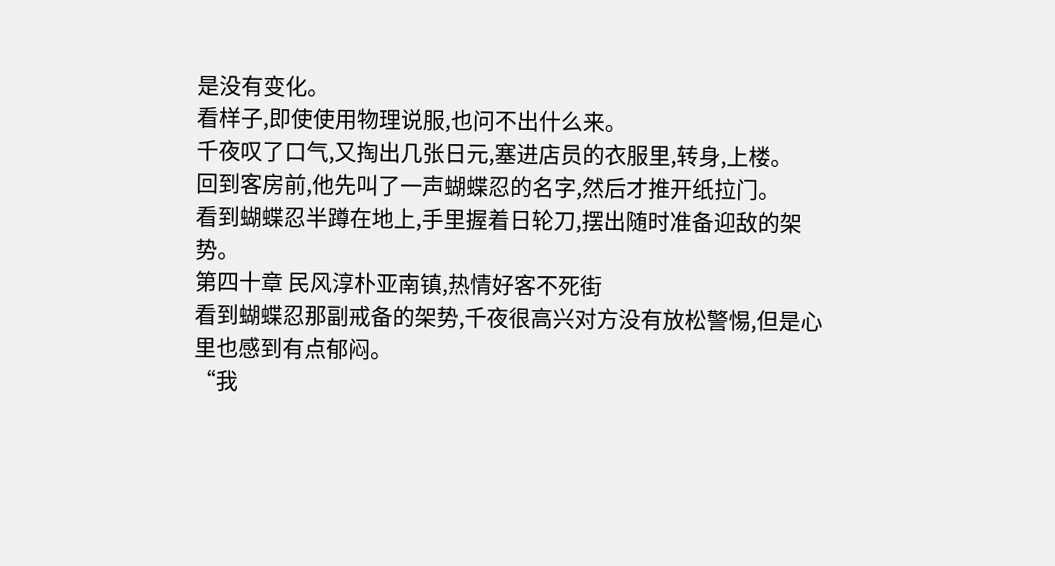是没有变化。
看样子,即使使用物理说服,也问不出什么来。
千夜叹了口气,又掏出几张日元,塞进店员的衣服里,转身,上楼。
回到客房前,他先叫了一声蝴蝶忍的名字,然后才推开纸拉门。
看到蝴蝶忍半蹲在地上,手里握着日轮刀,摆出随时准备迎敌的架势。
第四十章 民风淳朴亚南镇,热情好客不死街
看到蝴蝶忍那副戒备的架势,千夜很高兴对方没有放松警惕,但是心里也感到有点郁闷。
“我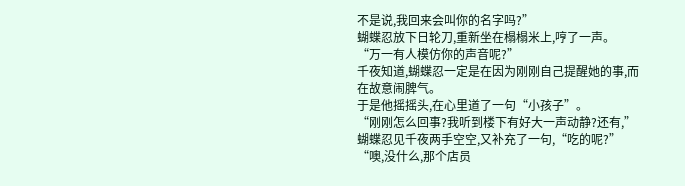不是说,我回来会叫你的名字吗?”
蝴蝶忍放下日轮刀,重新坐在榻榻米上,哼了一声。
“万一有人模仿你的声音呢?”
千夜知道,蝴蝶忍一定是在因为刚刚自己提醒她的事,而在故意闹脾气。
于是他摇摇头,在心里道了一句“小孩子”。
“刚刚怎么回事?我听到楼下有好大一声动静?还有,”蝴蝶忍见千夜两手空空,又补充了一句,“吃的呢?”
“噢,没什么,那个店员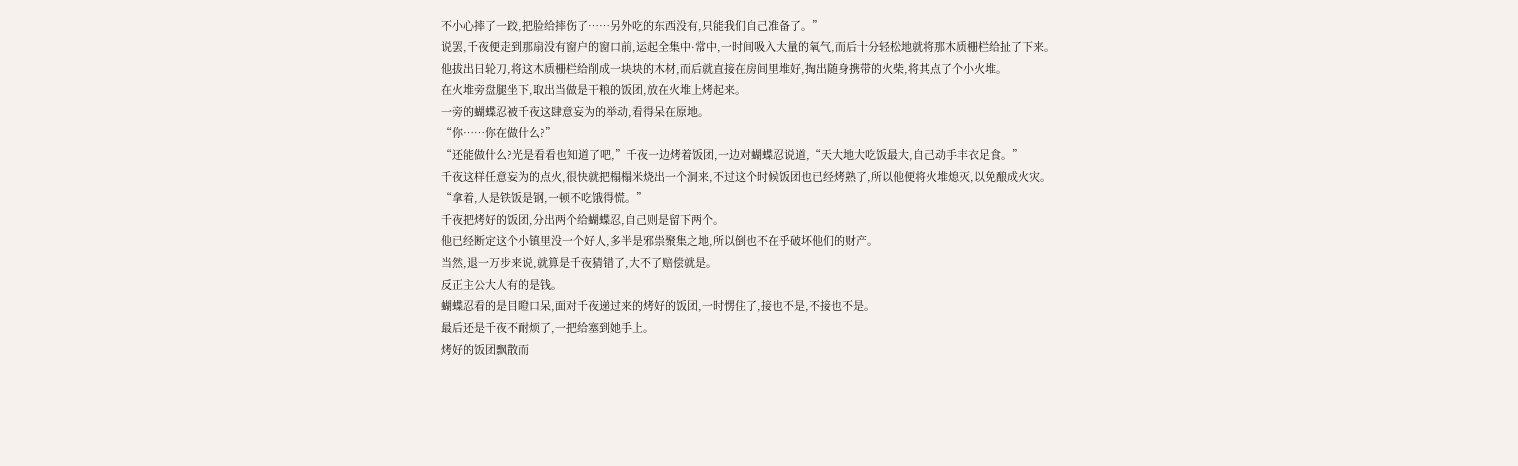不小心摔了一跤,把脸给摔伤了……另外吃的东西没有,只能我们自己准备了。”
说罢,千夜便走到那扇没有窗户的窗口前,运起全集中·常中,一时间吸入大量的氧气,而后十分轻松地就将那木质栅栏给扯了下来。
他拔出日轮刀,将这木质栅栏给削成一块块的木材,而后就直接在房间里堆好,掏出随身携带的火柴,将其点了个小火堆。
在火堆旁盘腿坐下,取出当做是干粮的饭团,放在火堆上烤起来。
一旁的蝴蝶忍被千夜这肆意妄为的举动,看得呆在原地。
“你……你在做什么?”
“还能做什么?光是看看也知道了吧,”千夜一边烤着饭团,一边对蝴蝶忍说道,“天大地大吃饭最大,自己动手丰衣足食。”
千夜这样任意妄为的点火,很快就把榻榻米烧出一个洞来,不过这个时候饭团也已经烤熟了,所以他便将火堆熄灭,以免酿成火灾。
“拿着,人是铁饭是钢,一顿不吃饿得慌。”
千夜把烤好的饭团,分出两个给蝴蝶忍,自己则是留下两个。
他已经断定这个小镇里没一个好人,多半是邪祟聚集之地,所以倒也不在乎破坏他们的财产。
当然,退一万步来说,就算是千夜猜错了,大不了赔偿就是。
反正主公大人有的是钱。
蝴蝶忍看的是目瞪口呆,面对千夜递过来的烤好的饭团,一时愣住了,接也不是,不接也不是。
最后还是千夜不耐烦了,一把给塞到她手上。
烤好的饭团飘散而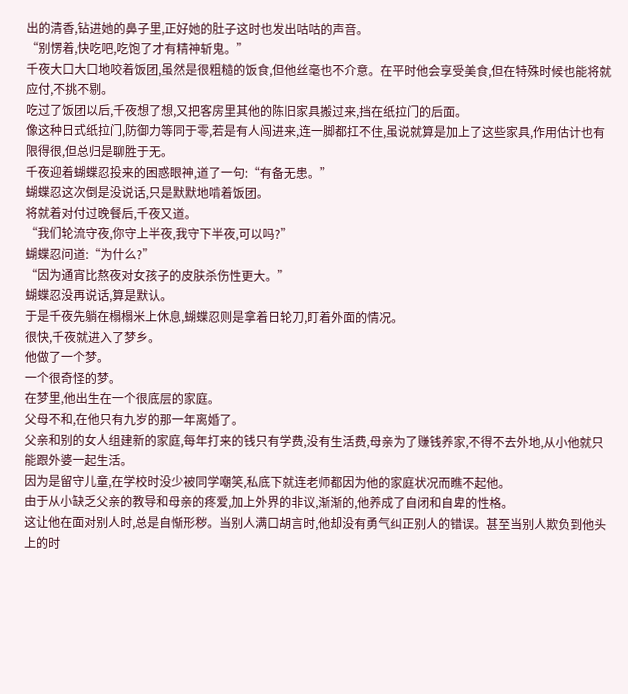出的清香,钻进她的鼻子里,正好她的肚子这时也发出咕咕的声音。
“别愣着,快吃吧,吃饱了才有精神斩鬼。”
千夜大口大口地咬着饭团,虽然是很粗糙的饭食,但他丝毫也不介意。在平时他会享受美食,但在特殊时候也能将就应付,不挑不剔。
吃过了饭团以后,千夜想了想,又把客房里其他的陈旧家具搬过来,挡在纸拉门的后面。
像这种日式纸拉门,防御力等同于零,若是有人闯进来,连一脚都扛不住,虽说就算是加上了这些家具,作用估计也有限得很,但总归是聊胜于无。
千夜迎着蝴蝶忍投来的困惑眼神,道了一句:“有备无患。”
蝴蝶忍这次倒是没说话,只是默默地啃着饭团。
将就着对付过晚餐后,千夜又道。
“我们轮流守夜,你守上半夜,我守下半夜,可以吗?”
蝴蝶忍问道:“为什么?”
“因为通宵比熬夜对女孩子的皮肤杀伤性更大。”
蝴蝶忍没再说话,算是默认。
于是千夜先躺在榻榻米上休息,蝴蝶忍则是拿着日轮刀,盯着外面的情况。
很快,千夜就进入了梦乡。
他做了一个梦。
一个很奇怪的梦。
在梦里,他出生在一个很底层的家庭。
父母不和,在他只有九岁的那一年离婚了。
父亲和别的女人组建新的家庭,每年打来的钱只有学费,没有生活费,母亲为了赚钱养家,不得不去外地,从小他就只能跟外婆一起生活。
因为是留守儿童,在学校时没少被同学嘲笑,私底下就连老师都因为他的家庭状况而瞧不起他。
由于从小缺乏父亲的教导和母亲的疼爱,加上外界的非议,渐渐的,他养成了自闭和自卑的性格。
这让他在面对别人时,总是自惭形秽。当别人满口胡言时,他却没有勇气纠正别人的错误。甚至当别人欺负到他头上的时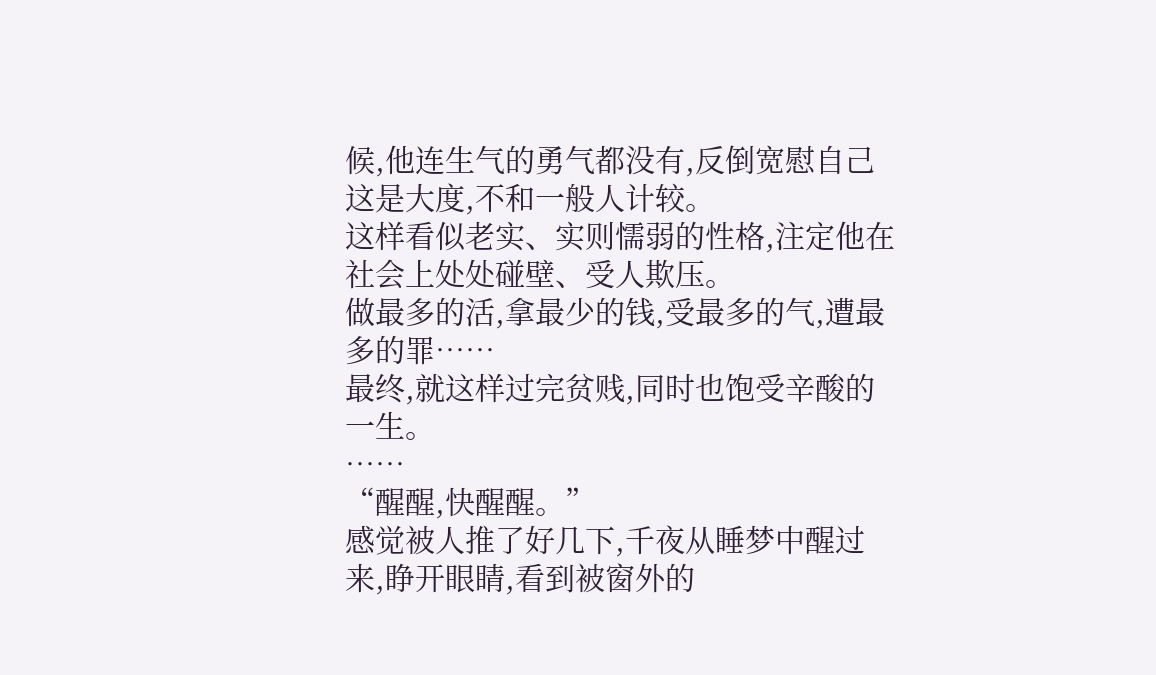候,他连生气的勇气都没有,反倒宽慰自己这是大度,不和一般人计较。
这样看似老实、实则懦弱的性格,注定他在社会上处处碰壁、受人欺压。
做最多的活,拿最少的钱,受最多的气,遭最多的罪……
最终,就这样过完贫贱,同时也饱受辛酸的一生。
……
“醒醒,快醒醒。”
感觉被人推了好几下,千夜从睡梦中醒过来,睁开眼睛,看到被窗外的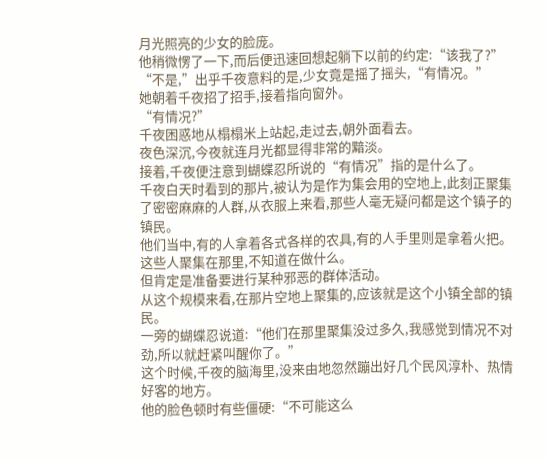月光照亮的少女的脸庞。
他稍微愣了一下,而后便迅速回想起躺下以前的约定:“该我了?”
“不是,”出乎千夜意料的是,少女竟是摇了摇头,“有情况。”
她朝着千夜招了招手,接着指向窗外。
“有情况?”
千夜困惑地从榻榻米上站起,走过去,朝外面看去。
夜色深沉,今夜就连月光都显得非常的黯淡。
接着,千夜便注意到蝴蝶忍所说的“有情况”指的是什么了。
千夜白天时看到的那片,被认为是作为集会用的空地上,此刻正聚集了密密麻麻的人群,从衣服上来看,那些人毫无疑问都是这个镇子的镇民。
他们当中,有的人拿着各式各样的农具,有的人手里则是拿着火把。
这些人聚集在那里,不知道在做什么。
但肯定是准备要进行某种邪恶的群体活动。
从这个规模来看,在那片空地上聚集的,应该就是这个小镇全部的镇民。
一旁的蝴蝶忍说道:“他们在那里聚集没过多久,我感觉到情况不对劲,所以就赶紧叫醒你了。”
这个时候,千夜的脑海里,没来由地忽然蹦出好几个民风淳朴、热情好客的地方。
他的脸色顿时有些僵硬:“不可能这么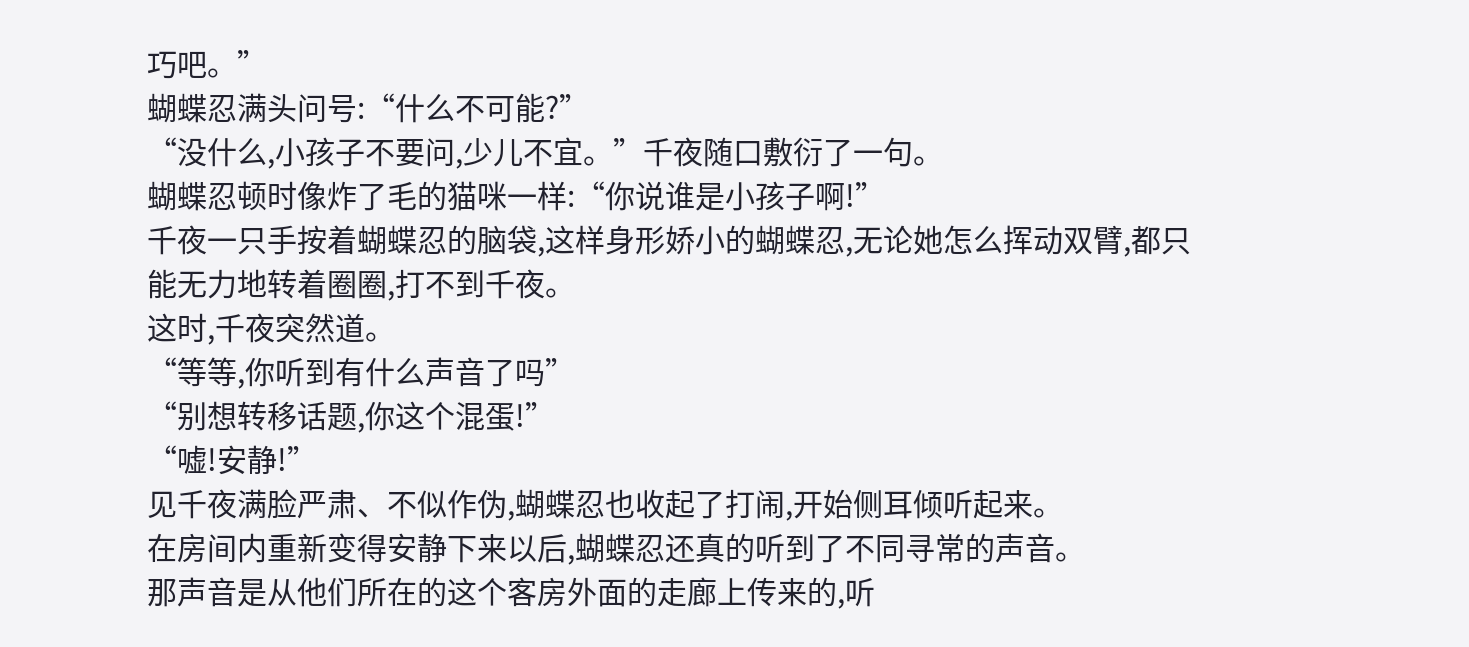巧吧。”
蝴蝶忍满头问号:“什么不可能?”
“没什么,小孩子不要问,少儿不宜。”千夜随口敷衍了一句。
蝴蝶忍顿时像炸了毛的猫咪一样:“你说谁是小孩子啊!”
千夜一只手按着蝴蝶忍的脑袋,这样身形娇小的蝴蝶忍,无论她怎么挥动双臂,都只能无力地转着圈圈,打不到千夜。
这时,千夜突然道。
“等等,你听到有什么声音了吗”
“别想转移话题,你这个混蛋!”
“嘘!安静!”
见千夜满脸严肃、不似作伪,蝴蝶忍也收起了打闹,开始侧耳倾听起来。
在房间内重新变得安静下来以后,蝴蝶忍还真的听到了不同寻常的声音。
那声音是从他们所在的这个客房外面的走廊上传来的,听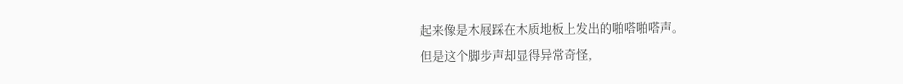起来像是木屐踩在木质地板上发出的啪嗒啪嗒声。
但是这个脚步声却显得异常奇怪,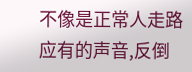不像是正常人走路应有的声音,反倒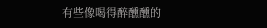有些像喝得醉醺醺的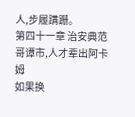人,步履蹒跚。
第四十一章 治安典范哥谭市,人才辈出阿卡姆
如果换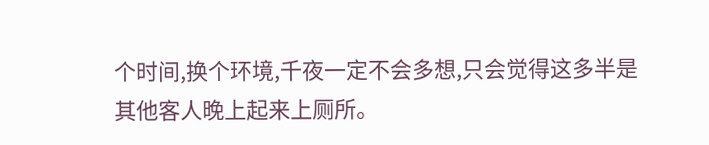个时间,换个环境,千夜一定不会多想,只会觉得这多半是其他客人晚上起来上厕所。